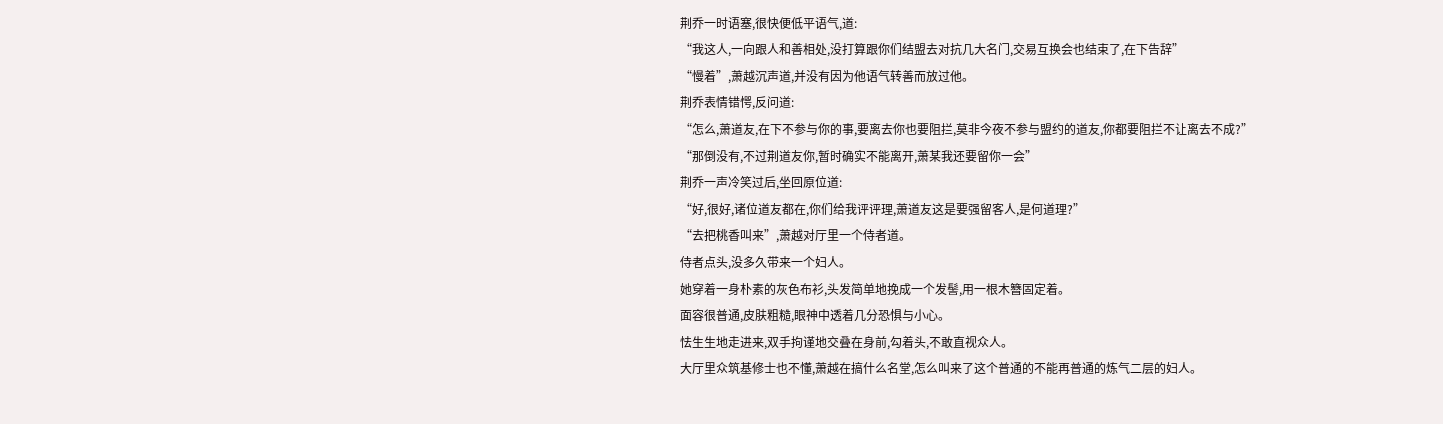荆乔一时语塞,很快便低平语气,道:
“我这人,一向跟人和善相处,没打算跟你们结盟去对抗几大名门,交易互换会也结束了,在下告辞”
“慢着”,萧越沉声道,并没有因为他语气转善而放过他。
荆乔表情错愕,反问道:
“怎么,萧道友,在下不参与你的事,要离去你也要阻拦,莫非今夜不参与盟约的道友,你都要阻拦不让离去不成?”
“那倒没有,不过荆道友你,暂时确实不能离开,萧某我还要留你一会”
荆乔一声冷笑过后,坐回原位道:
“好,很好,诸位道友都在,你们给我评评理,萧道友这是要强留客人,是何道理?”
“去把桃香叫来”,萧越对厅里一个侍者道。
侍者点头,没多久带来一个妇人。
她穿着一身朴素的灰色布衫,头发简单地挽成一个发髻,用一根木簪固定着。
面容很普通,皮肤粗糙,眼神中透着几分恐惧与小心。
怯生生地走进来,双手拘谨地交叠在身前,勾着头,不敢直视众人。
大厅里众筑基修士也不懂,萧越在搞什么名堂,怎么叫来了这个普通的不能再普通的炼气二层的妇人。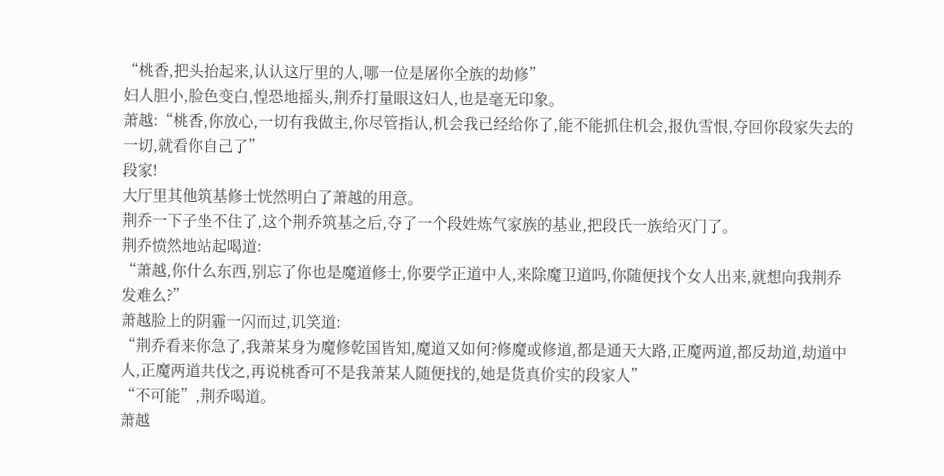“桃香,把头抬起来,认认这厅里的人,哪一位是屠你全族的劫修”
妇人胆小,脸色变白,惶恐地摇头,荆乔打量眼这妇人,也是毫无印象。
萧越:“桃香,你放心,一切有我做主,你尽管指认,机会我已经给你了,能不能抓住机会,报仇雪恨,夺回你段家失去的一切,就看你自己了”
段家!
大厅里其他筑基修士恍然明白了萧越的用意。
荆乔一下子坐不住了,这个荆乔筑基之后,夺了一个段姓炼气家族的基业,把段氏一族给灭门了。
荆乔愤然地站起喝道:
“萧越,你什么东西,别忘了你也是魔道修士,你要学正道中人,来除魔卫道吗,你随便找个女人出来,就想向我荆乔发难么?”
萧越脸上的阴霾一闪而过,讥笑道:
“荆乔看来你急了,我萧某身为魔修乾国皆知,魔道又如何?修魔或修道,都是通天大路,正魔两道,都反劫道,劫道中人,正魔两道共伐之,再说桃香可不是我萧某人随便找的,她是货真价实的段家人”
“不可能”,荆乔喝道。
萧越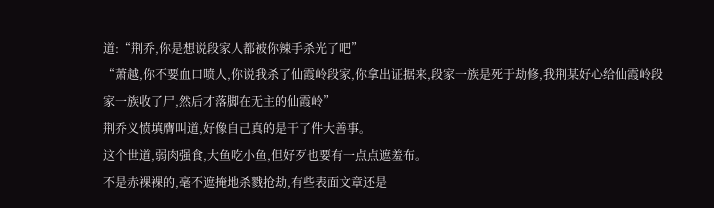道:“荆乔,你是想说段家人都被你辣手杀光了吧”
“萧越,你不要血口喷人,你说我杀了仙霞岭段家,你拿出证据来,段家一族是死于劫修,我荆某好心给仙霞岭段家一族收了尸,然后才落脚在无主的仙霞岭”
荆乔义愤填膺叫道,好像自己真的是干了件大善事。
这个世道,弱肉强食,大鱼吃小鱼,但好歹也要有一点点遮羞布。
不是赤裸裸的,毫不遮掩地杀戮抢劫,有些表面文章还是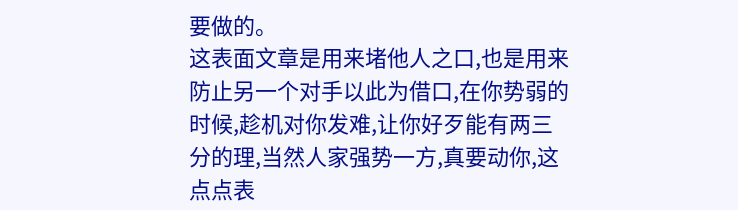要做的。
这表面文章是用来堵他人之口,也是用来防止另一个对手以此为借口,在你势弱的时候,趁机对你发难,让你好歹能有两三分的理,当然人家强势一方,真要动你,这点点表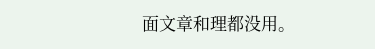面文章和理都没用。